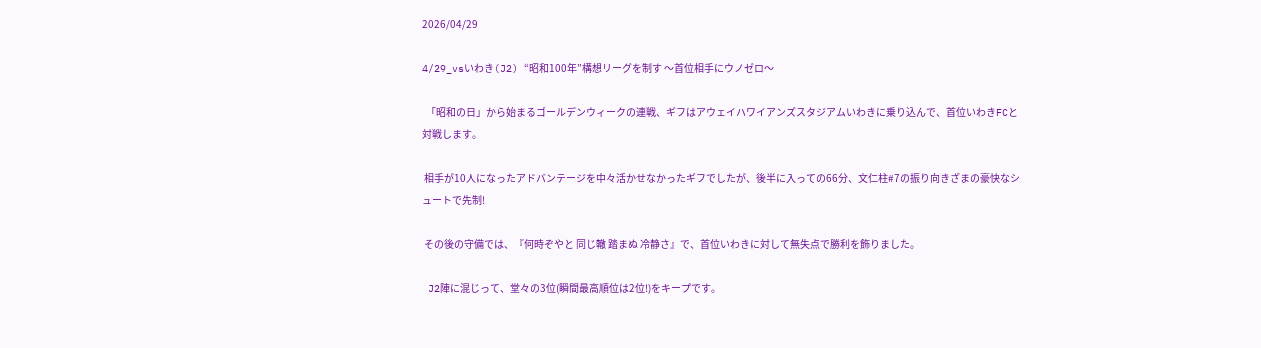2026/04/29

4/29_vsいわき(J2) “昭和100年”構想リーグを制す 〜首位相手にウノゼロ〜

  「昭和の日」から始まるゴールデンウィークの連戦、ギフはアウェイハワイアンズスタジアムいわきに乗り込んで、首位いわきFCと対戦します。

 相手が10人になったアドバンテージを中々活かせなかったギフでしたが、後半に入っての66分、文仁柱#7の振り向きざまの豪快なシュートで先制!

 その後の守備では、『何時ぞやと 同じ轍 踏まぬ 冷静さ』で、首位いわきに対して無失点で勝利を飾りました。

 J2陣に混じって、堂々の3位(瞬間最高順位は2位!)をキープです。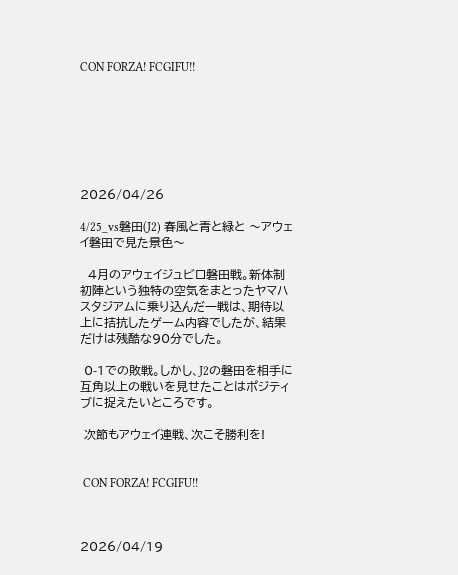CON FORZA! FCGIFU!!







2026/04/26

4/25_vs磐田(J2) 春風と青と緑と 〜アウェイ磐田で見た景色〜

  4月のアウェイジュビロ磐田戦。新体制初陣という独特の空気をまとったヤマハスタジアムに乗り込んだ一戦は、期待以上に拮抗したゲーム内容でしたが、結果だけは残酷な90分でした。

 0-1での敗戦。しかし、J2の磐田を相手に互角以上の戦いを見せたことはポジティブに捉えたいところです。

 次節もアウェイ連戦、次こそ勝利を!


 CON FORZA! FCGIFU!!



2026/04/19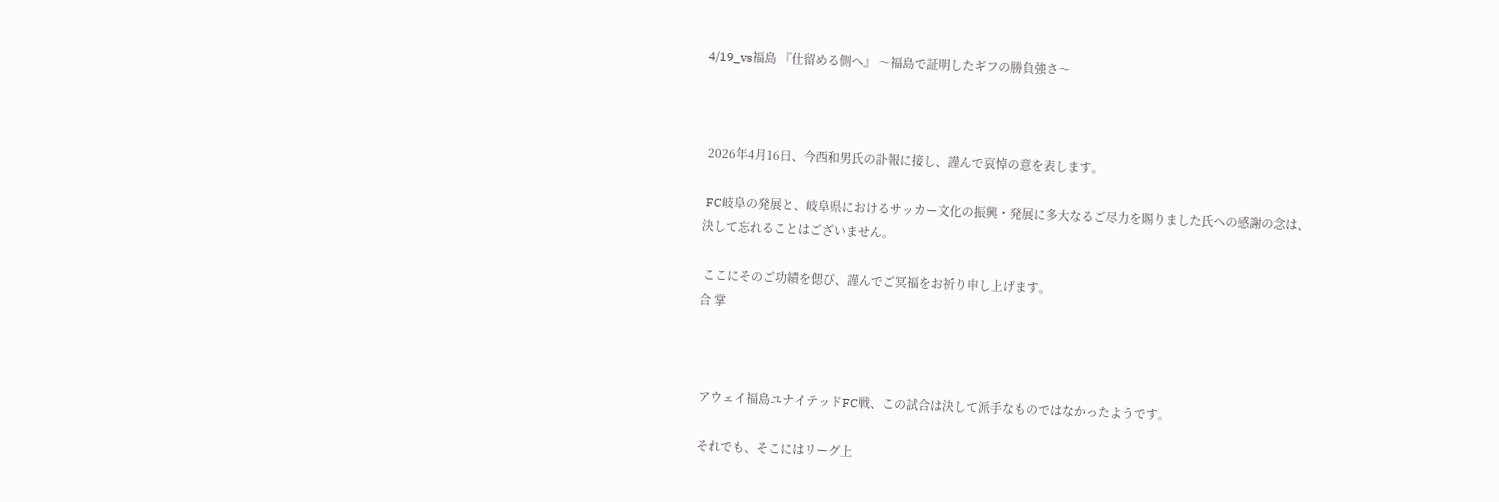4/19_vs福島 『仕留める側へ』 〜福島で証明したギフの勝負強さ〜



 2026年4月16日、今西和男氏の訃報に接し、謹んで哀悼の意を表します。

 FC岐阜の発展と、岐阜県におけるサッカー文化の振興・発展に多大なるご尽力を賜りました氏への感謝の念は、決して忘れることはございません。

 ここにそのご功績を偲び、謹んでご冥福をお祈り申し上げます。
合 掌



 アウェイ福島ユナイテッドFC戦、この試合は決して派手なものではなかったようです。

 それでも、そこにはリーグ上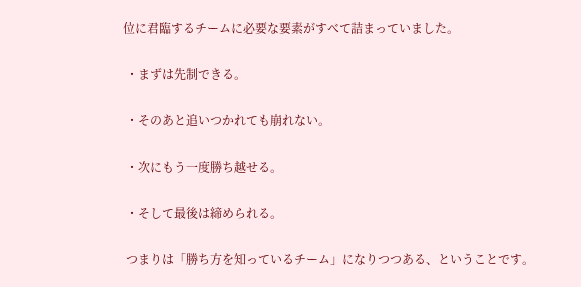位に君臨するチームに必要な要素がすべて詰まっていました。

 ・まずは先制できる。

 ・そのあと追いつかれても崩れない。

 ・次にもう一度勝ち越せる。

 ・そして最後は締められる。

 つまりは「勝ち方を知っているチーム」になりつつある、ということです。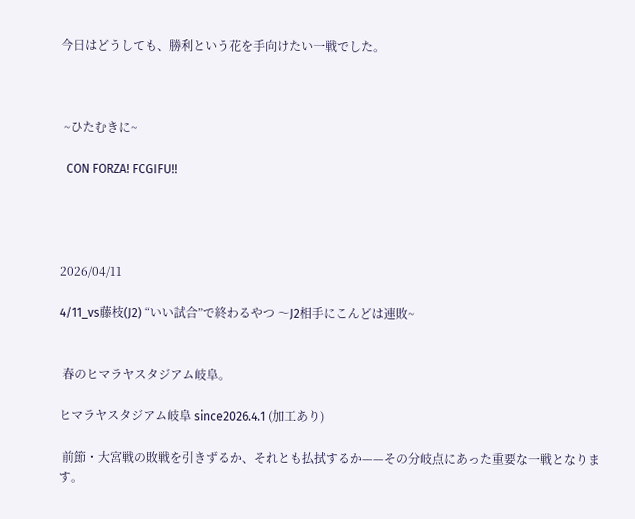今日はどうしても、勝利という花を手向けたい一戦でした。



 ~ひたむきに~

  CON FORZA! FCGIFU!!




2026/04/11

4/11_vs藤枝(J2) “いい試合”で終わるやつ 〜J2相手にこんどは連敗~


 春のヒマラヤスタジアム岐阜。

ヒマラヤスタジアム岐阜 since2026.4.1 (加工あり)

 前節・大宮戦の敗戦を引きずるか、それとも払拭するか——その分岐点にあった重要な一戦となります。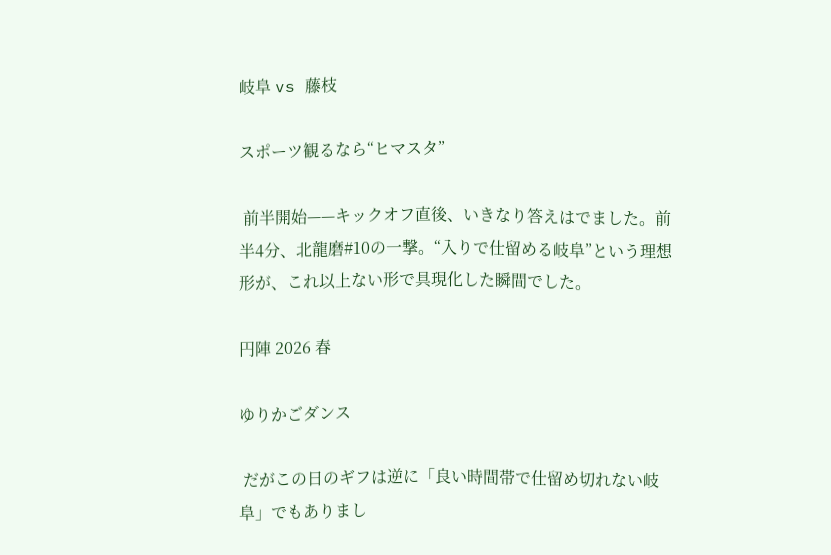岐阜 vs 藤枝

スポーツ観るなら“ヒマスタ”

 前半開始——キックオフ直後、いきなり答えはでました。前半4分、北龍磨#10の一撃。“入りで仕留める岐阜”という理想形が、これ以上ない形で具現化した瞬間でした。

円陣 2026 春

ゆりかごダンス

 だがこの日のギフは逆に「良い時間帯で仕留め切れない岐阜」でもありまし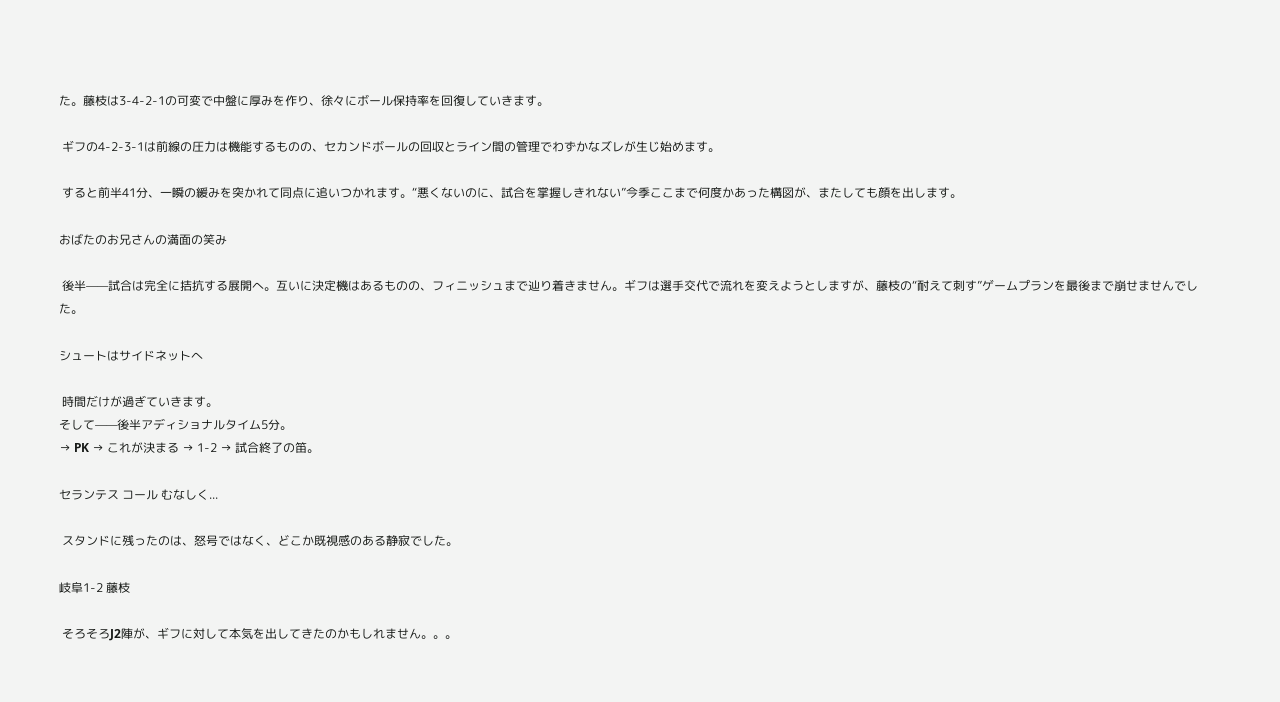た。藤枝は3-4-2-1の可変で中盤に厚みを作り、徐々にボール保持率を回復していきます。

 ギフの4-2-3-1は前線の圧力は機能するものの、セカンドボールの回収とライン間の管理でわずかなズレが生じ始めます。

 すると前半41分、一瞬の緩みを突かれて同点に追いつかれます。“悪くないのに、試合を掌握しきれない”今季ここまで何度かあった構図が、またしても顔を出します。

おばたのお兄さんの満面の笑み

 後半——試合は完全に拮抗する展開へ。互いに決定機はあるものの、フィニッシュまで辿り着きません。ギフは選手交代で流れを変えようとしますが、藤枝の“耐えて刺す”ゲームプランを最後まで崩せませんでした。

シュートはサイドネットへ

 時間だけが過ぎていきます。
そして——後半アディショナルタイム5分。
→ PK → これが決まる → 1-2 → 試合終了の笛。

セランテス コール むなしく...

 スタンドに残ったのは、怒号ではなく、どこか既視感のある静寂でした。

岐阜1-2 藤枝

 そろそろJ2陣が、ギフに対して本気を出してきたのかもしれません。。。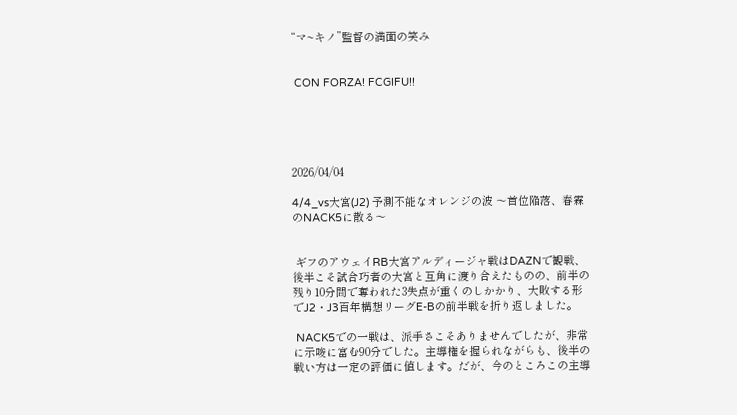“マ~キノ”監督の満面の笑み


 CON FORZA! FCGIFU!!





2026/04/04

4/4_vs大宮(J2) 予測不能なオレンジの波 〜首位陥落、春霖のNACK5に散る〜


 ギフのアウェイRB大宮アルディージャ戦はDAZNで観戦、後半こそ試合巧者の大宮と互角に渡り合えたものの、前半の残り10分間で奪われた3失点が重くのしかかり、大敗する形でJ2・J3百年構想リーグE-Bの前半戦を折り返しました。

 NACK5での一戦は、派手さこそありませんでしたが、非常に示唆に富む90分でした。主導権を握られながらも、後半の戦い方は一定の評価に値します。だが、今のところこの主導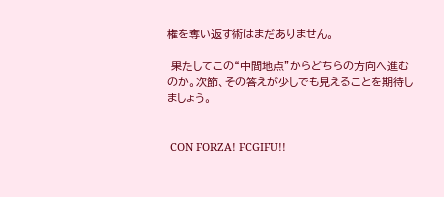権を奪い返す術はまだありません。

 果たしてこの“中間地点”からどちらの方向へ進むのか。次節、その答えが少しでも見えることを期待しましょう。


 CON FORZA! FCGIFU!!